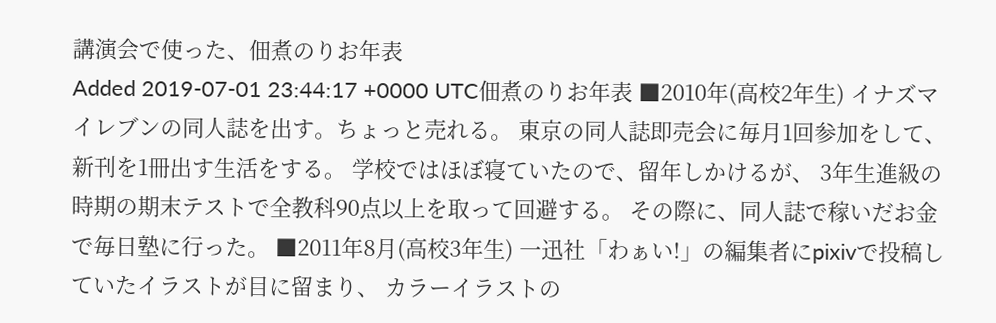講演会で使った、佃煮のりお年表
Added 2019-07-01 23:44:17 +0000 UTC佃煮のりお年表 ■2010年(高校2年生) イナズマイレブンの同人誌を出す。ちょっと売れる。 東京の同人誌即売会に毎月1回参加をして、新刊を1冊出す生活をする。 学校ではほぼ寝ていたので、留年しかけるが、 3年生進級の時期の期末テストで全教科90点以上を取って回避する。 その際に、同人誌で稼いだお金で毎日塾に行った。 ■2011年8月(高校3年生) 一迅社「わぁい!」の編集者にpixivで投稿していたイラストが目に留まり、 カラーイラストの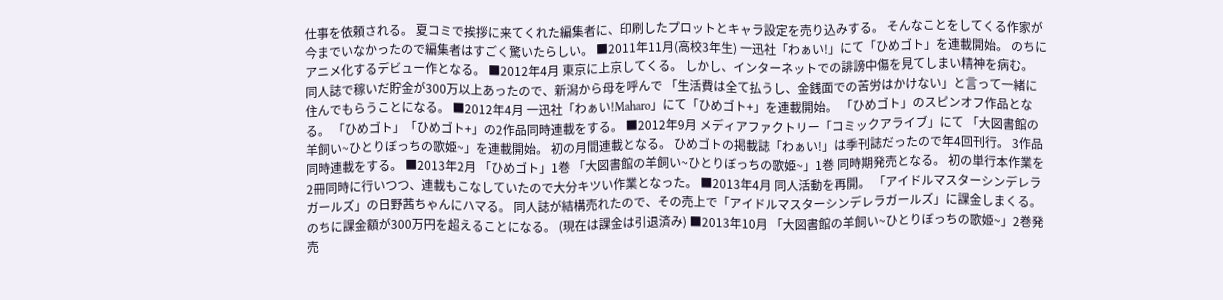仕事を依頼される。 夏コミで挨拶に来てくれた編集者に、印刷したプロットとキャラ設定を売り込みする。 そんなことをしてくる作家が今までいなかったので編集者はすごく驚いたらしい。 ■2011年11月(高校3年生) 一迅社「わぁい!」にて「ひめゴト」を連載開始。 のちにアニメ化するデビュー作となる。 ■2012年4月 東京に上京してくる。 しかし、インターネットでの誹謗中傷を見てしまい精神を病む。 同人誌で稼いだ貯金が300万以上あったので、新潟から母を呼んで 「生活費は全て払うし、金銭面での苦労はかけない」と言って一緒に住んでもらうことになる。 ■2012年4月 一迅社「わぁい!Maharo」にて「ひめゴト+」を連載開始。 「ひめゴト」のスピンオフ作品となる。 「ひめゴト」「ひめゴト+」の2作品同時連載をする。 ■2012年9月 メディアファクトリー「コミックアライブ」にて 「大図書館の羊飼い~ひとりぼっちの歌姫~」を連載開始。 初の月間連載となる。 ひめゴトの掲載誌「わぁい!」は季刊誌だったので年4回刊行。 3作品同時連載をする。 ■2013年2月 「ひめゴト」1巻 「大図書館の羊飼い~ひとりぼっちの歌姫~」1巻 同時期発売となる。 初の単行本作業を2冊同時に行いつつ、連載もこなしていたので大分キツい作業となった。 ■2013年4月 同人活動を再開。 「アイドルマスターシンデレラガールズ」の日野茜ちゃんにハマる。 同人誌が結構売れたので、その売上で「アイドルマスターシンデレラガールズ」に課金しまくる。 のちに課金額が300万円を超えることになる。 (現在は課金は引退済み) ■2013年10月 「大図書館の羊飼い~ひとりぼっちの歌姫~」2巻発売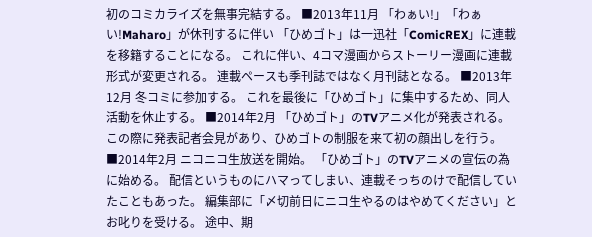初のコミカライズを無事完結する。 ■2013年11月 「わぁい!」「わぁい!Maharo」が休刊するに伴い 「ひめゴト」は一迅社「ComicREX」に連載を移籍することになる。 これに伴い、4コマ漫画からストーリー漫画に連載形式が変更される。 連載ペースも季刊誌ではなく月刊誌となる。 ■2013年12月 冬コミに参加する。 これを最後に「ひめゴト」に集中するため、同人活動を休止する。 ■2014年2月 「ひめゴト」のTVアニメ化が発表される。 この際に発表記者会見があり、ひめゴトの制服を来て初の顔出しを行う。 ■2014年2月 ニコニコ生放送を開始。 「ひめゴト」のTVアニメの宣伝の為に始める。 配信というものにハマってしまい、連載そっちのけで配信していたこともあった。 編集部に「〆切前日にニコ生やるのはやめてください」とお叱りを受ける。 途中、期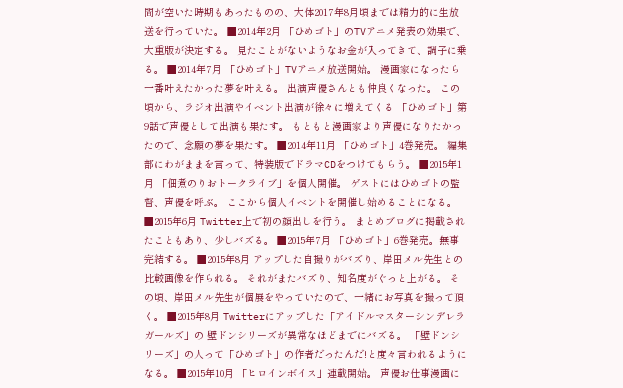間が空いた時期もあったものの、大体2017年8月頃までは精力的に生放送を行っていた。 ■2014年2月 「ひめゴト」のTVアニメ発表の効果で、大重版が決定する。 見たことがないようなお金が入ってきて、調子に乗る。 ■2014年7月 「ひめゴト」TVアニメ放送開始。 漫画家になったら一番叶えたかった夢を叶える。 出演声優さんとも仲良くなった。 この頃から、ラジオ出演やイベント出演が徐々に増えてくる 「ひめゴト」第9話で声優として出演も果たす。 もともと漫画家より声優になりたかったので、念願の夢を果たす。 ■2014年11月 「ひめゴト」4巻発売。 編集部にわがままを言って、特装版でドラマCDをつけてもらう。 ■2015年1月 「佃煮のりおトークライブ」を個人開催。 ゲストにはひめゴトの監督、声優を呼ぶ。 ここから個人イベントを開催し始めることになる。 ■2015年6月 Twitter上で初の顔出しを行う。 まとめブログに掲載されたこともあり、少しバズる。 ■2015年7月 「ひめゴト」6巻発売。無事完結する。 ■2015年8月 アップした自撮りがバズり、岸田メル先生との比較画像を作られる。 それがまたバズり、知名度がぐっと上がる。 その頃、岸田メル先生が個展をやっていたので、一緒にお写真を撮って頂く。 ■2015年8月 Twitterにアップした「アイドルマスターシンデレラガールズ」の 壁ドンシリーズが異常なほどまでにバズる。 「壁ドンシリーズ」の人って「ひめゴト」の作者だったんだ!と度々言われるようになる。 ■2015年10月 「ヒロインボイス」連載開始。 声優お仕事漫画に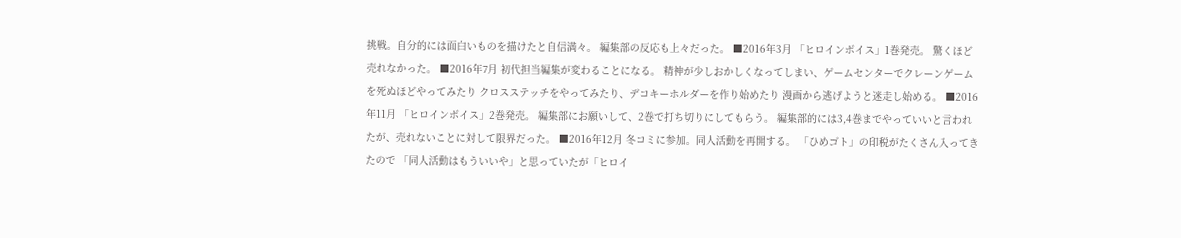挑戦。自分的には面白いものを描けたと自信満々。 編集部の反応も上々だった。 ■2016年3月 「ヒロインボイス」1巻発売。 驚くほど売れなかった。 ■2016年7月 初代担当編集が変わることになる。 精神が少しおかしくなってしまい、ゲームセンターでクレーンゲームを死ぬほどやってみたり クロスステッチをやってみたり、デコキーホルダーを作り始めたり 漫画から逃げようと迷走し始める。 ■2016年11月 「ヒロインボイス」2巻発売。 編集部にお願いして、2巻で打ち切りにしてもらう。 編集部的には3,4巻までやっていいと言われたが、売れないことに対して限界だった。 ■2016年12月 冬コミに参加。同人活動を再開する。 「ひめゴト」の印税がたくさん入ってきたので 「同人活動はもういいや」と思っていたが「ヒロイ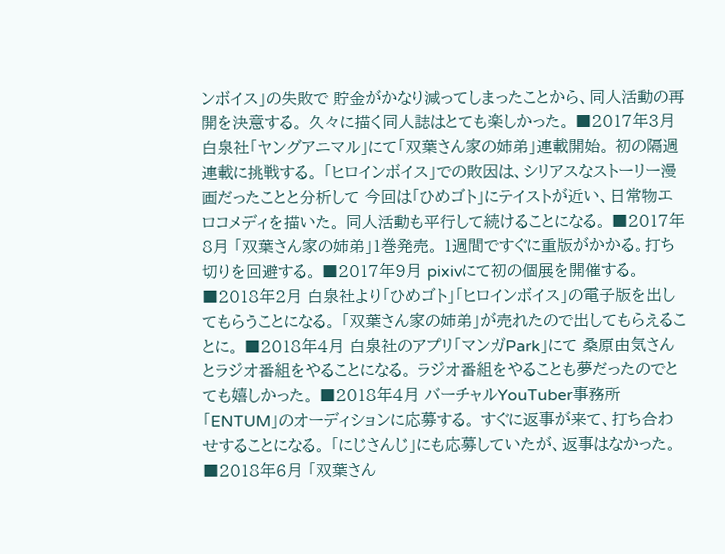ンボイス」の失敗で 貯金がかなり減ってしまったことから、同人活動の再開を決意する。 久々に描く同人誌はとても楽しかった。 ■2017年3月 白泉社「ヤングアニマル」にて「双葉さん家の姉弟」連載開始。 初の隔週連載に挑戦する。 「ヒロインボイス」での敗因は、シリアスなストーリー漫画だったことと分析して 今回は「ひめゴト」にテイストが近い、日常物エロコメディを描いた。 同人活動も平行して続けることになる。 ■2017年8月 「双葉さん家の姉弟」1巻発売。 1週間ですぐに重版がかかる。打ち切りを回避する。 ■2017年9月 pixivにて初の個展を開催する。 ■2018年2月 白泉社より「ひめゴト」「ヒロインボイス」の電子版を出してもらうことになる。 「双葉さん家の姉弟」が売れたので出してもらえることに。 ■2018年4月 白泉社のアプリ「マンガPark」にて 桑原由気さんとラジオ番組をやることになる。 ラジオ番組をやることも夢だったのでとても嬉しかった。 ■2018年4月 バーチャルYouTuber事務所「ENTUM」のオーディションに応募する。 すぐに返事が来て、打ち合わせすることになる。 「にじさんじ」にも応募していたが、返事はなかった。 ■2018年6月 「双葉さん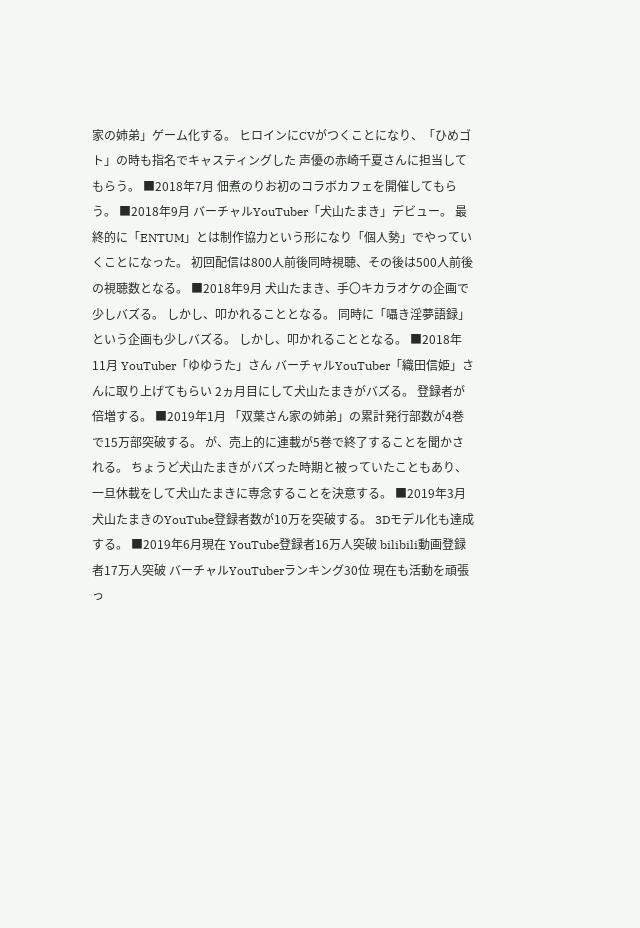家の姉弟」ゲーム化する。 ヒロインにCVがつくことになり、「ひめゴト」の時も指名でキャスティングした 声優の赤崎千夏さんに担当してもらう。 ■2018年7月 佃煮のりお初のコラボカフェを開催してもらう。 ■2018年9月 バーチャルYouTuber「犬山たまき」デビュー。 最終的に「ENTUM」とは制作協力という形になり「個人勢」でやっていくことになった。 初回配信は800人前後同時視聴、その後は500人前後の視聴数となる。 ■2018年9月 犬山たまき、手〇キカラオケの企画で少しバズる。 しかし、叩かれることとなる。 同時に「囁き淫夢語録」という企画も少しバズる。 しかし、叩かれることとなる。 ■2018年11月 YouTuber「ゆゆうた」さん バーチャルYouTuber「織田信姫」さんに取り上げてもらい 2ヵ月目にして犬山たまきがバズる。 登録者が倍増する。 ■2019年1月 「双葉さん家の姉弟」の累計発行部数が4巻で15万部突破する。 が、売上的に連載が5巻で終了することを聞かされる。 ちょうど犬山たまきがバズった時期と被っていたこともあり、 一旦休載をして犬山たまきに専念することを決意する。 ■2019年3月 犬山たまきのYouTube登録者数が10万を突破する。 3Dモデル化も達成する。 ■2019年6月現在 YouTube登録者16万人突破 bilibili動画登録者17万人突破 バーチャルYouTuberランキング30位 現在も活動を頑張っ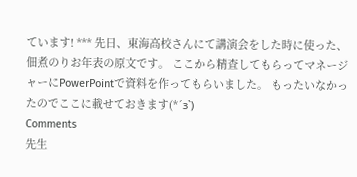ています! *** 先日、東海高校さんにて講演会をした時に使った、佃煮のりお年表の原文です。 ここから精査してもらってマネージャーにPowerPointで資料を作ってもらいました。 もったいなかったのでここに載せておきます(*´з`)
Comments
先生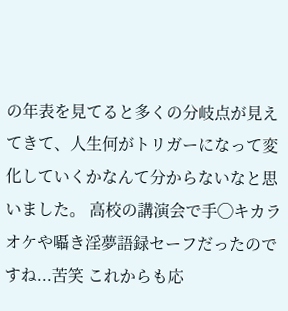の年表を見てると多くの分岐点が見えてきて、人生何がトリガーになって変化していくかなんて分からないなと思いました。 高校の講演会で手◯キカラオケや囁き淫夢語録セーフだったのですね...苦笑 これからも応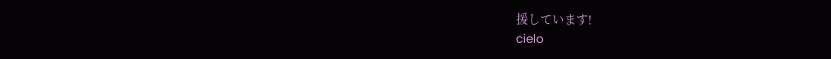援しています!
cielo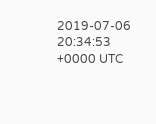2019-07-06 20:34:53 +0000 UTC